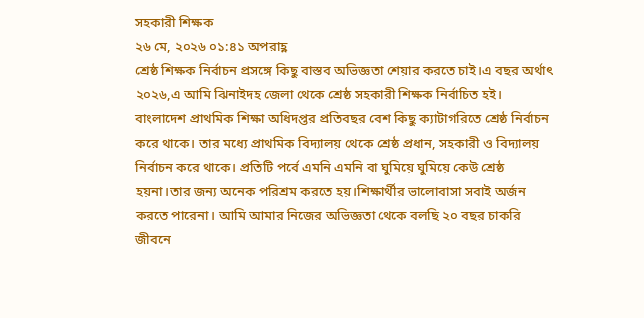সহকারী শিক্ষক
২৬ মে, ২০২৬ ০১:৪১ অপরাহ্ণ
শ্রেষ্ঠ শিক্ষক নির্বাচন প্রসঙ্গে কিছু বাস্তব অভিজ্ঞতা শেয়ার করতে চাই।এ বছর অর্থাৎ ২০২৬,এ আমি ঝিনাইদহ জেলা থেকে শ্রেষ্ঠ সহকারী শিক্ষক নির্বাচিত হই।
বাংলাদেশ প্রাথমিক শিক্ষা অধিদপ্তর প্রতিবছর বেশ কিছু ক্যাটাগরিতে শ্রেষ্ঠ নির্বাচন করে থাকে। তার মধ্যে প্রাথমিক বিদ্যালয় থেকে শ্রেষ্ঠ প্রধান, সহকারী ও বিদ্যালয় নির্বাচন করে থাকে। প্রতিটি পর্বে এমনি এমনি বা ঘুমিয়ে ঘুমিয়ে কেউ শ্রেষ্ঠ হয়না।তার জন্য অনেক পরিশ্রম করতে হয়।শিক্ষার্থীর ভালোবাসা সবাই অর্জন করতে পারেনা। আমি আমার নিজের অভিজ্ঞতা থেকে বলছি ২০ বছর চাকরি জীবনে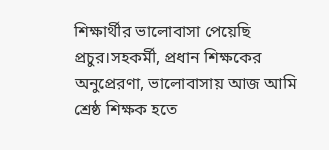শিক্ষার্থীর ভালোবাসা পেয়েছি প্রচুর।সহকর্মী, প্রধান শিক্ষকের অনুপ্রেরণা, ভালোবাসায় আজ আমি শ্রেষ্ঠ শিক্ষক হতে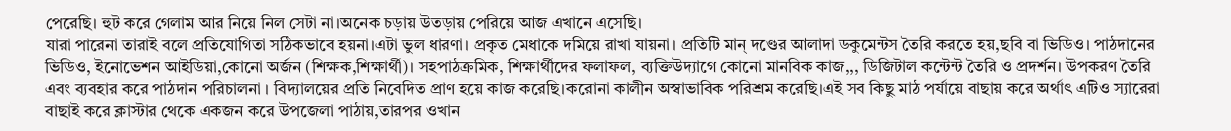পেরেছি। হুট করে গেলাম আর নিয়ে নিল সেটা না।অনেক চড়ায় উতড়ায় পেরিয়ে আজ এখানে এসেছি।
যারা পারেনা তারাই বলে প্রতিযোগিতা সঠিকভাবে হয়না।এটা ভুল ধারণা। প্রকৃত মেধাকে দমিয়ে রাখা যায়না। প্রতিটি মান্ দণ্ডের আলাদা ডকুমেন্টস তৈরি করতে হয়,ছবি বা ভিডিও। পাঠদানের ভিডিও, ইনোভেশন আইডিয়া,কোনো অর্জন (শিক্ষক,শিক্ষার্থী)। সহপাঠক্রমিক, শিক্ষার্থীদের ফলাফল, ব্যক্তিউদ্যাগে কোনো মানবিক কাজ,,, ডিজিটাল কন্টেন্ট তৈরি ও প্রদর্শন। উপকরণ তৈরি এবং ব্যবহার করে পাঠদান পরিচালনা । বিদ্যালয়ের প্রতি নিবেদিত প্রাণ হয়ে কাজ করেছি।করোনা কালীন অস্বাভাবিক পরিশ্রম করেছি।এই সব কিছু মাঠ পর্যায়ে বাছায় করে অর্থাৎ এটিও স্যারেরা বাছাই করে ক্লাস্টার থেকে একজন করে উপজেলা পাঠায়,তারপর ওখান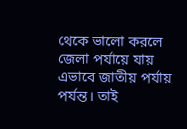থেকে ভালো করলে জেলা পর্যায়ে যায় এভাবে জাতীয় পর্যায় পর্যন্ত। তাই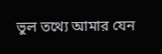ভুল তথ্যে আমার যেন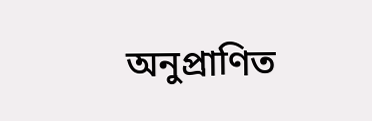অনুপ্রাণিত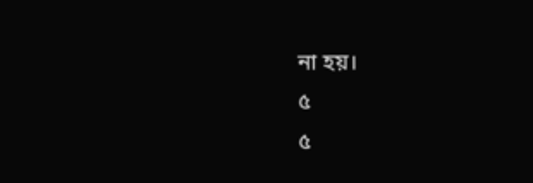না হয়।
৫
৫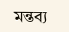মন্তব্য